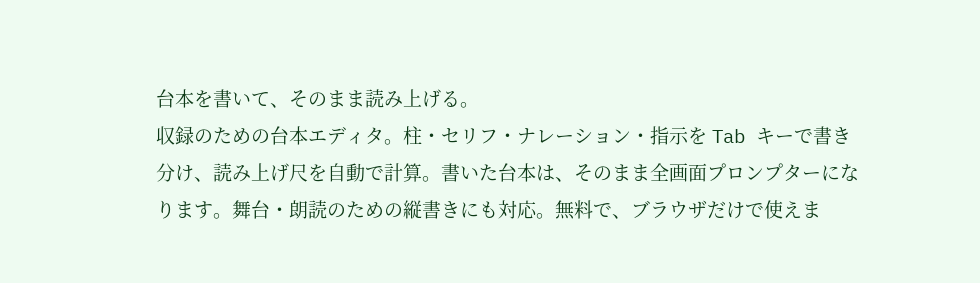台本を書いて、そのまま読み上げる。
収録のための台本エディタ。柱・セリフ・ナレーション・指示を Tab キーで書き分け、読み上げ尺を自動で計算。書いた台本は、そのまま全画面プロンプターになります。舞台・朗読のための縦書きにも対応。無料で、ブラウザだけで使えま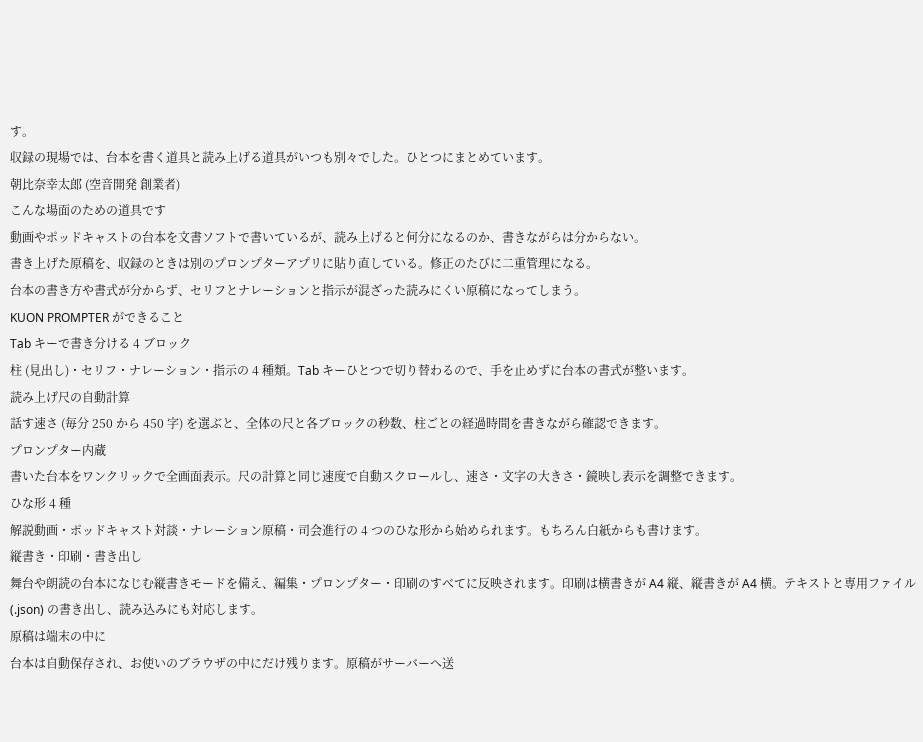す。
収録の現場では、台本を書く道具と読み上げる道具がいつも別々でした。ひとつにまとめています。
朝比奈幸太郎 (空音開発 創業者)
こんな場面のための道具です
動画やポッドキャストの台本を文書ソフトで書いているが、読み上げると何分になるのか、書きながらは分からない。
書き上げた原稿を、収録のときは別のプロンプターアプリに貼り直している。修正のたびに二重管理になる。
台本の書き方や書式が分からず、セリフとナレーションと指示が混ざった読みにくい原稿になってしまう。
KUON PROMPTER ができること
Tab キーで書き分ける 4 ブロック
柱 (見出し)・セリフ・ナレーション・指示の 4 種類。Tab キーひとつで切り替わるので、手を止めずに台本の書式が整います。
読み上げ尺の自動計算
話す速さ (毎分 250 から 450 字) を選ぶと、全体の尺と各ブロックの秒数、柱ごとの経過時間を書きながら確認できます。
プロンプター内蔵
書いた台本をワンクリックで全画面表示。尺の計算と同じ速度で自動スクロールし、速さ・文字の大きさ・鏡映し表示を調整できます。
ひな形 4 種
解説動画・ポッドキャスト対談・ナレーション原稿・司会進行の 4 つのひな形から始められます。もちろん白紙からも書けます。
縦書き・印刷・書き出し
舞台や朗読の台本になじむ縦書きモードを備え、編集・プロンプター・印刷のすべてに反映されます。印刷は横書きが A4 縦、縦書きが A4 横。テキストと専用ファイル (.json) の書き出し、読み込みにも対応します。
原稿は端末の中に
台本は自動保存され、お使いのブラウザの中にだけ残ります。原稿がサーバーへ送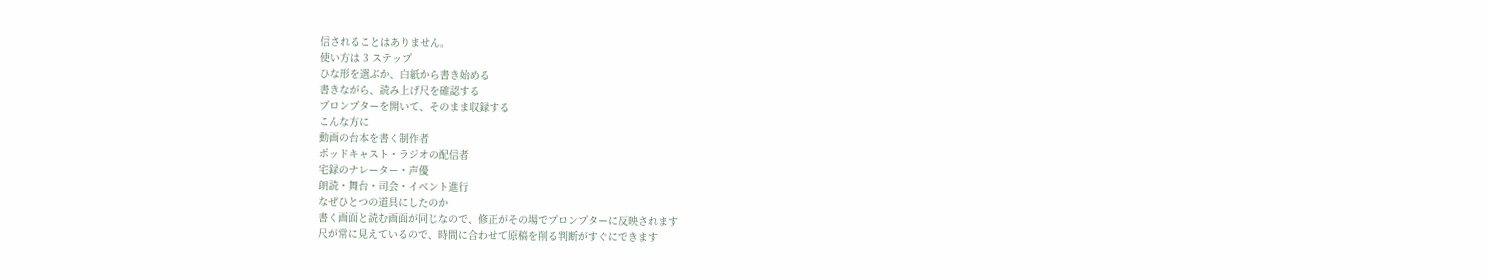信されることはありません。
使い方は 3 ステップ
ひな形を選ぶか、白紙から書き始める
書きながら、読み上げ尺を確認する
プロンプターを開いて、そのまま収録する
こんな方に
動画の台本を書く制作者
ポッドキャスト・ラジオの配信者
宅録のナレーター・声優
朗読・舞台・司会・イベント進行
なぜひとつの道具にしたのか
書く画面と読む画面が同じなので、修正がその場でプロンプターに反映されます
尺が常に見えているので、時間に合わせて原稿を削る判断がすぐにできます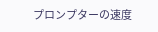プロンプターの速度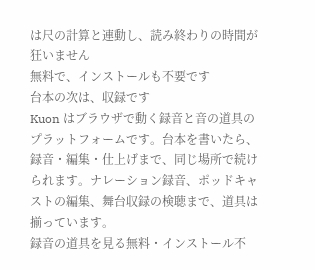は尺の計算と連動し、読み終わりの時間が狂いません
無料で、インストールも不要です
台本の次は、収録です
Kuon はブラウザで動く録音と音の道具のプラットフォームです。台本を書いたら、録音・編集・仕上げまで、同じ場所で続けられます。ナレーション録音、ポッドキャストの編集、舞台収録の検聴まで、道具は揃っています。
録音の道具を見る無料・インストール不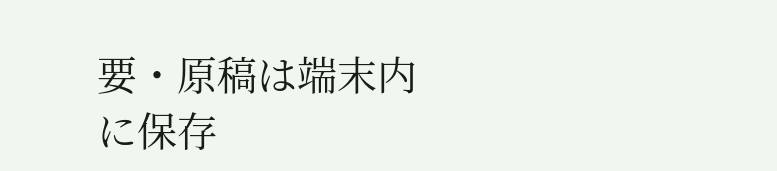要・原稿は端末内に保存